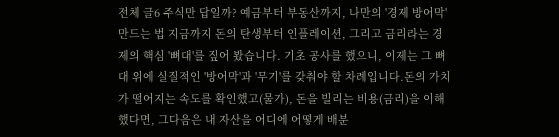전체 글6 주식만 답일까? 예금부터 부동산까지, 나만의 '경제 방어막' 만드는 법 지금까지 돈의 탄생부터 인플레이션, 그리고 금리라는 경제의 핵심 '뼈대'를 짚어 봤습니다. 기초 공사를 했으니, 이제는 그 뼈대 위에 실질적인 '방어막'과 '무기'를 갖춰야 할 차례입니다.돈의 가치가 떨어지는 속도를 확인했고(물가), 돈을 빌리는 비용(금리)을 이해했다면, 그다음은 내 자산을 어디에 어떻게 배분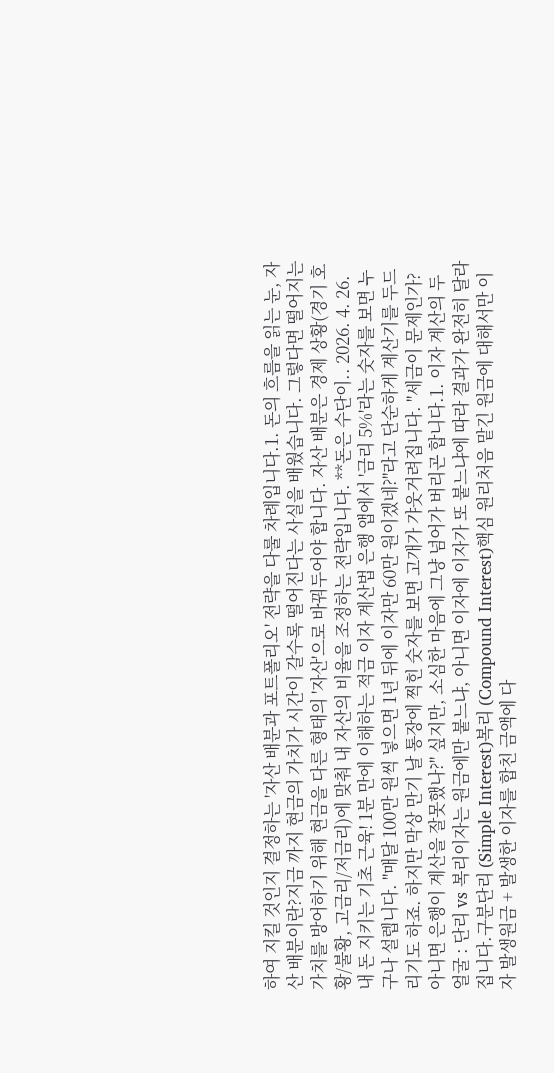하여 지킬 것인지 결정하는 '자산 배분과 포트폴리오' 전략을 다룰 차례입니다.1. 돈의 흐름을 읽는 눈, 자산 배분이란?지금 까지 현금의 가치가 시간이 갈수록 떨어진다는 사실을 배웠습니다. 그렇다면 떨어지는 가치를 방어하기 위해 현금을 다른 형태의 '자산'으로 바꿔두어야 합니다. 자산 배분은 경제 상황(경기 호황/불황, 고금리/저금리)에 맞춰 내 자산의 비율을 조정하는 전략입니다. **돈은 수단이.. 2026. 4. 26. 내 돈 지키는 기초 근육! 1분 만에 이해하는 적금 이자 계산법 은행 앱에서 '금리 5%'라는 숫자를 보면 누구나 설렙니다. "매달 100만 원씩 넣으면 1년 뒤에 이자만 60만 원이겠네?"라고 단순하게 계산기를 두드리기도 하죠. 하지만 막상 만기 날 통장에 찍힌 숫자를 보면 고개가 갸웃거려집니다. "세금이 문제인가? 아니면 은행이 계산을 잘못했나?" 싶지만, 소심한 마음에 그냥 넘어가 버리곤 합니다.1. 이자 계산의 두 얼굴 : 단리 vs 복리이자는 원금에만 붙느냐, 아니면 이자에 이자가 또 붙느냐에 따라 결과가 완전히 달라집니다.구분단리 (Simple Interest)복리 (Compound Interest)핵심 원리처음 맡긴 원금에 대해서만 이자 발생원금 + 발생한 이자를 합친 금액에 다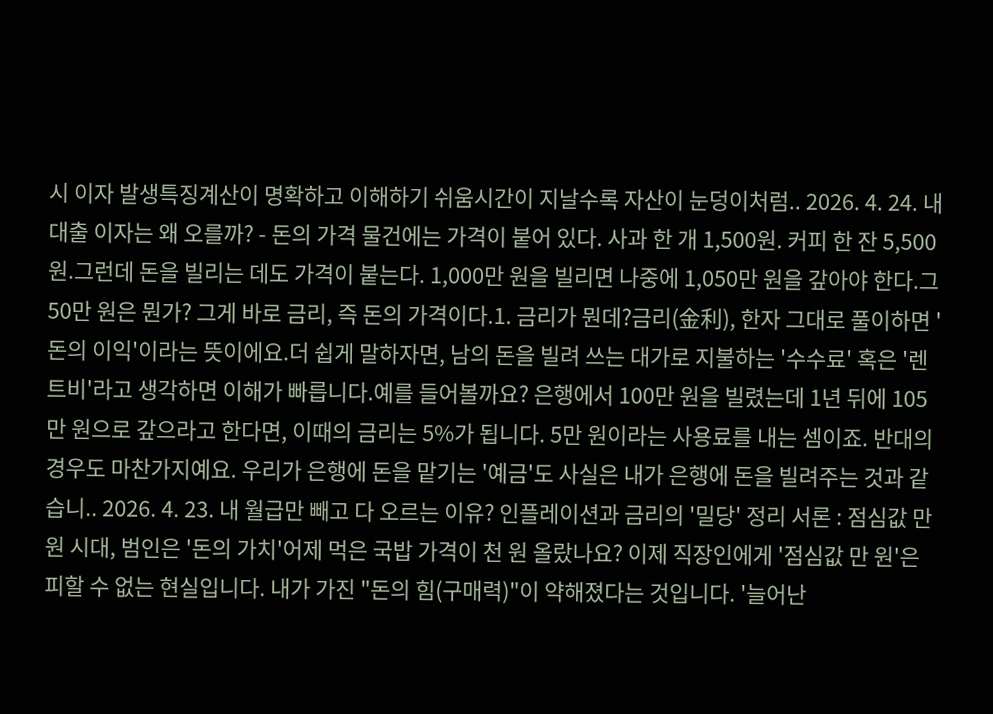시 이자 발생특징계산이 명확하고 이해하기 쉬움시간이 지날수록 자산이 눈덩이처럼.. 2026. 4. 24. 내 대출 이자는 왜 오를까? - 돈의 가격 물건에는 가격이 붙어 있다. 사과 한 개 1,500원. 커피 한 잔 5,500원.그런데 돈을 빌리는 데도 가격이 붙는다. 1,000만 원을 빌리면 나중에 1,050만 원을 갚아야 한다.그 50만 원은 뭔가? 그게 바로 금리, 즉 돈의 가격이다.1. 금리가 뭔데?금리(金利), 한자 그대로 풀이하면 '돈의 이익'이라는 뜻이에요.더 쉽게 말하자면, 남의 돈을 빌려 쓰는 대가로 지불하는 '수수료' 혹은 '렌트비'라고 생각하면 이해가 빠릅니다.예를 들어볼까요? 은행에서 100만 원을 빌렸는데 1년 뒤에 105만 원으로 갚으라고 한다면, 이때의 금리는 5%가 됩니다. 5만 원이라는 사용료를 내는 셈이죠. 반대의 경우도 마찬가지예요. 우리가 은행에 돈을 맡기는 '예금'도 사실은 내가 은행에 돈을 빌려주는 것과 같습니.. 2026. 4. 23. 내 월급만 빼고 다 오르는 이유? 인플레이션과 금리의 '밀당' 정리 서론 : 점심값 만 원 시대, 범인은 '돈의 가치'어제 먹은 국밥 가격이 천 원 올랐나요? 이제 직장인에게 '점심값 만 원'은 피할 수 없는 현실입니다. 내가 가진 "돈의 힘(구매력)"이 약해졌다는 것입니다. '늘어난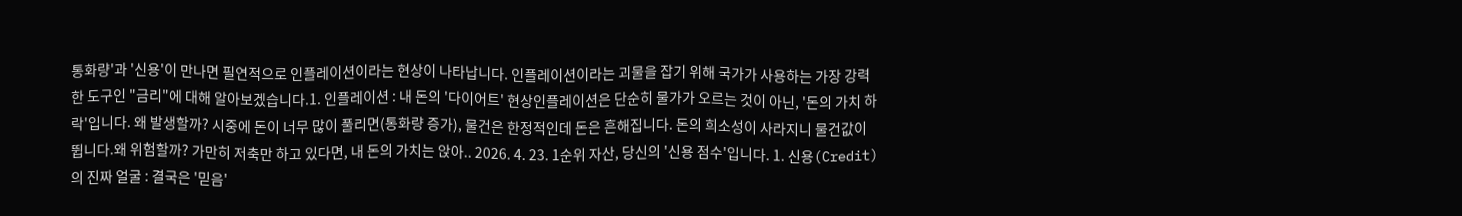통화량'과 '신용'이 만나면 필연적으로 인플레이션이라는 현상이 나타납니다. 인플레이션이라는 괴물을 잡기 위해 국가가 사용하는 가장 강력한 도구인 "금리"에 대해 알아보겠습니다.1. 인플레이션 : 내 돈의 '다이어트' 현상인플레이션은 단순히 물가가 오르는 것이 아닌, '돈의 가치 하락'입니다. 왜 발생할까? 시중에 돈이 너무 많이 풀리면(통화량 증가), 물건은 한정적인데 돈은 흔해집니다. 돈의 희소성이 사라지니 물건값이 뜁니다.왜 위험할까? 가만히 저축만 하고 있다면, 내 돈의 가치는 앉아.. 2026. 4. 23. 1순위 자산, 당신의 '신용 점수'입니다. 1. 신용(Credit)의 진짜 얼굴 : 결국은 '믿음'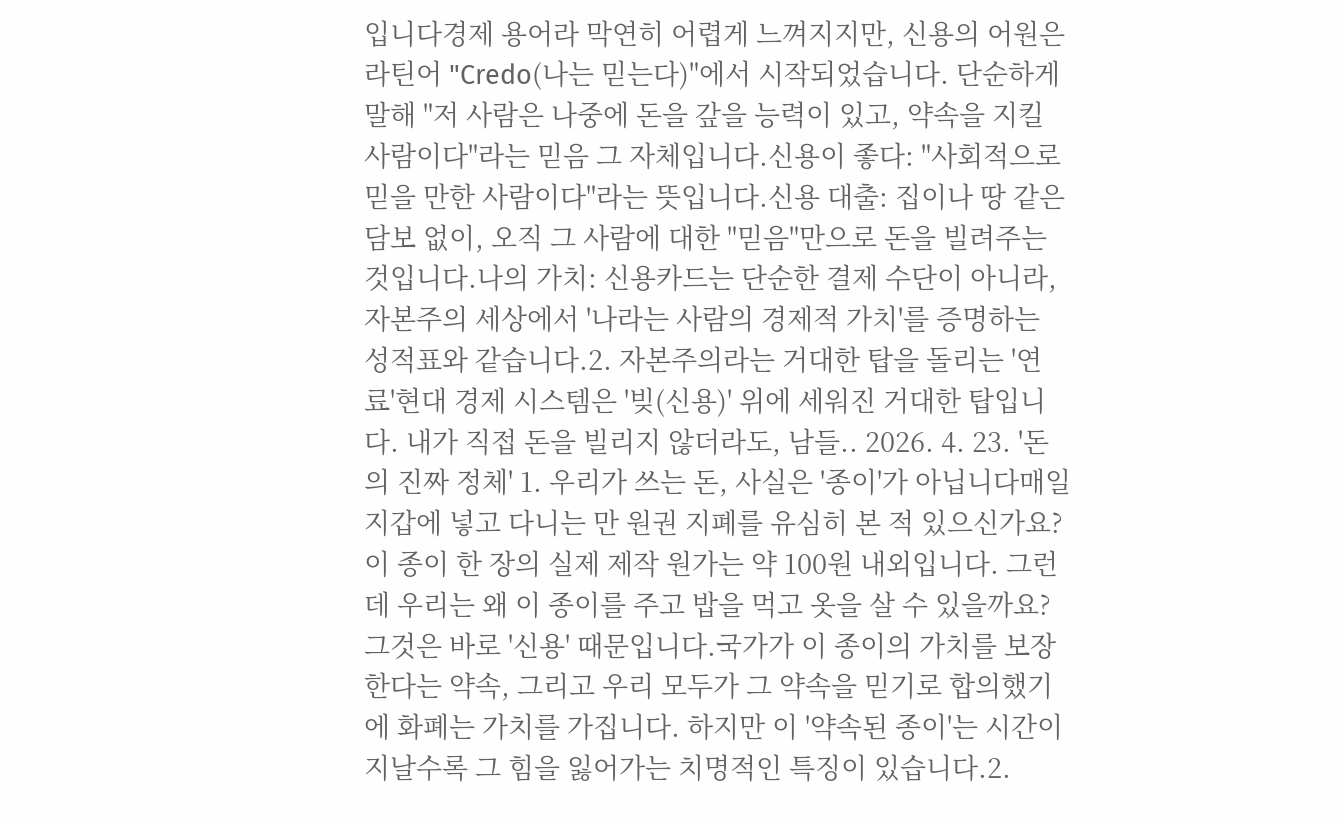입니다경제 용어라 막연히 어렵게 느껴지지만, 신용의 어원은 라틴어 "Credo(나는 믿는다)"에서 시작되었습니다. 단순하게 말해 "저 사람은 나중에 돈을 갚을 능력이 있고, 약속을 지킬 사람이다"라는 믿음 그 자체입니다.신용이 좋다: "사회적으로 믿을 만한 사람이다"라는 뜻입니다.신용 대출: 집이나 땅 같은 담보 없이, 오직 그 사람에 대한 "믿음"만으로 돈을 빌려주는 것입니다.나의 가치: 신용카드는 단순한 결제 수단이 아니라, 자본주의 세상에서 '나라는 사람의 경제적 가치'를 증명하는 성적표와 같습니다.2. 자본주의라는 거대한 탑을 돌리는 '연료'현대 경제 시스템은 '빚(신용)' 위에 세워진 거대한 탑입니다. 내가 직접 돈을 빌리지 않더라도, 남들.. 2026. 4. 23. '돈의 진짜 정체' 1. 우리가 쓰는 돈, 사실은 '종이'가 아닙니다매일 지갑에 넣고 다니는 만 원권 지폐를 유심히 본 적 있으신가요? 이 종이 한 장의 실제 제작 원가는 약 100원 내외입니다. 그런데 우리는 왜 이 종이를 주고 밥을 먹고 옷을 살 수 있을까요? 그것은 바로 '신용' 때문입니다.국가가 이 종이의 가치를 보장한다는 약속, 그리고 우리 모두가 그 약속을 믿기로 합의했기에 화폐는 가치를 가집니다. 하지만 이 '약속된 종이'는 시간이 지날수록 그 힘을 잃어가는 치명적인 특징이 있습니다.2.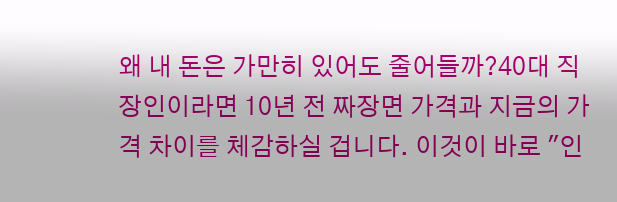왜 내 돈은 가만히 있어도 줄어들까?40대 직장인이라면 10년 전 짜장면 가격과 지금의 가격 차이를 체감하실 겁니다. 이것이 바로 "인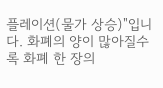플레이션(물가 상승)"입니다. 화폐의 양이 많아질수록 화폐 한 장의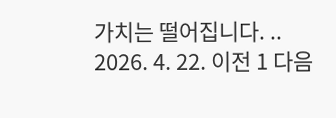가치는 떨어집니다. .. 2026. 4. 22. 이전 1 다음